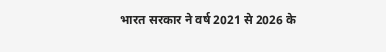भारत सरकार ने वर्ष 2021 से 2026 के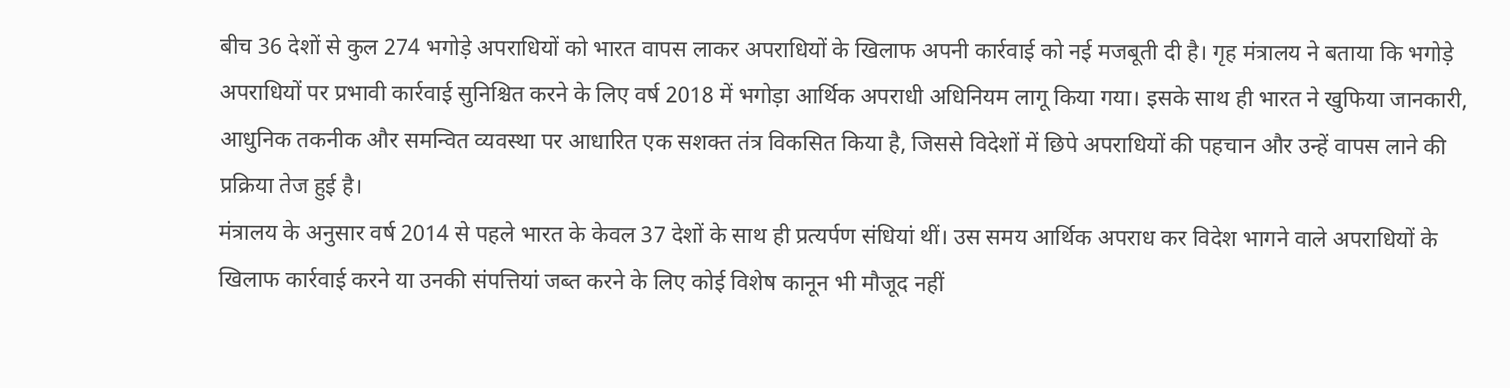बीच 36 देशों से कुल 274 भगोड़े अपराधियों को भारत वापस लाकर अपराधियों के खिलाफ अपनी कार्रवाई को नई मजबूती दी है। गृह मंत्रालय ने बताया कि भगोड़े अपराधियों पर प्रभावी कार्रवाई सुनिश्चित करने के लिए वर्ष 2018 में भगोड़ा आर्थिक अपराधी अधिनियम लागू किया गया। इसके साथ ही भारत ने खुफिया जानकारी, आधुनिक तकनीक और समन्वित व्यवस्था पर आधारित एक सशक्त तंत्र विकसित किया है, जिससे विदेशों में छिपे अपराधियों की पहचान और उन्हें वापस लाने की प्रक्रिया तेज हुई है।
मंत्रालय के अनुसार वर्ष 2014 से पहले भारत के केवल 37 देशों के साथ ही प्रत्यर्पण संधियां थीं। उस समय आर्थिक अपराध कर विदेश भागने वाले अपराधियों के खिलाफ कार्रवाई करने या उनकी संपत्तियां जब्त करने के लिए कोई विशेष कानून भी मौजूद नहीं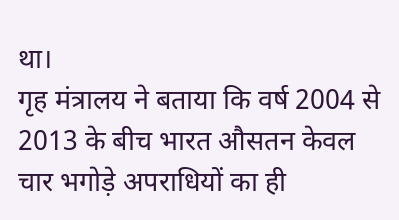था।
गृह मंत्रालय ने बताया कि वर्ष 2004 से 2013 के बीच भारत औसतन केवल चार भगोड़े अपराधियों का ही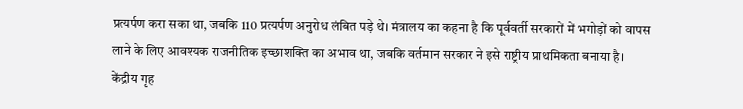प्रत्यर्पण करा सका था, जबकि 110 प्रत्यर्पण अनुरोध लंबित पड़े थे। मंत्रालय का कहना है कि पूर्ववर्ती सरकारों में भगोड़ों को वापस लाने के लिए आवश्यक राजनीतिक इच्छाशक्ति का अभाव था, जबकि वर्तमान सरकार ने इसे राष्ट्रीय प्राथमिकता बनाया है।
केंद्रीय गृह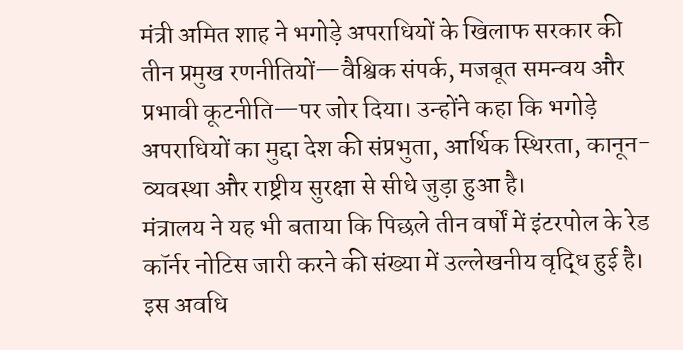मंत्री अमित शाह ने भगोड़े अपराधियों के खिलाफ सरकार की तीन प्रमुख रणनीतियों—वैश्विक संपर्क, मजबूत समन्वय और प्रभावी कूटनीति—पर जोर दिया। उन्होंने कहा कि भगोड़े अपराधियों का मुद्दा देश की संप्रभुता, आर्थिक स्थिरता, कानून-व्यवस्था और राष्ट्रीय सुरक्षा से सीधे जुड़ा हुआ है।
मंत्रालय ने यह भी बताया कि पिछले तीन वर्षों में इंटरपोल के रेड कॉर्नर नोटिस जारी करने की संख्या में उल्लेखनीय वृद्धि हुई है। इस अवधि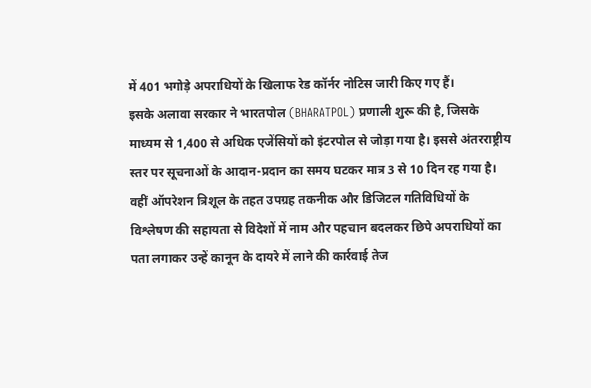में 401 भगोड़े अपराधियों के खिलाफ रेड कॉर्नर नोटिस जारी किए गए हैं।
इसके अलावा सरकार ने भारतपोल (BHARATPOL) प्रणाली शुरू की है, जिसके माध्यम से 1,400 से अधिक एजेंसियों को इंटरपोल से जोड़ा गया है। इससे अंतरराष्ट्रीय स्तर पर सूचनाओं के आदान-प्रदान का समय घटकर मात्र 3 से 10 दिन रह गया है। वहीं ऑपरेशन त्रिशूल के तहत उपग्रह तकनीक और डिजिटल गतिविधियों के विश्लेषण की सहायता से विदेशों में नाम और पहचान बदलकर छिपे अपराधियों का पता लगाकर उन्हें कानून के दायरे में लाने की कार्रवाई तेज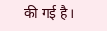की गई है।